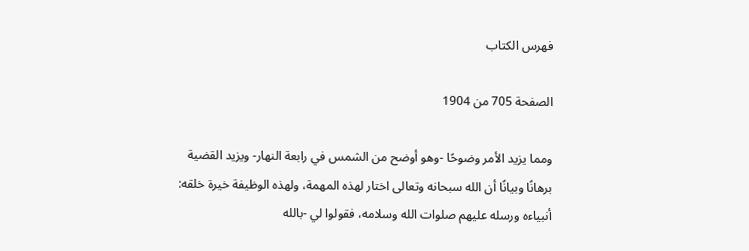فهرس الكتاب

الصفحة 705 من 1904

ومما يزيد الأمر وضوحًا -وهو أوضح من الشمس في رابعة النهار- ويزيد القضية برهانًا وبيانًا أن الله سبحانه وتعالى اختار لهذه المهمة، ولهذه الوظيفة خيرة خلقه: أنبياءه ورسله عليهم صلوات الله وسلامه، فقولوا لي -بالله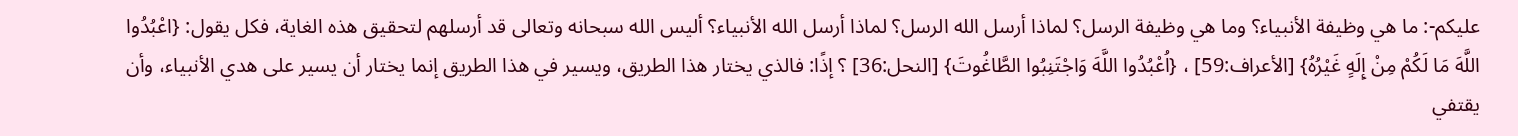عليكم-: ما هي وظيفة الأنبياء؟ وما هي وظيفة الرسل؟ لماذا أرسل الله الرسل؟ لماذا أرسل الله الأنبياء؟ أليس الله سبحانه وتعالى قد أرسلهم لتحقيق هذه الغاية، فكل يقول: {اعْبُدُوا اللَّهَ مَا لَكُمْ مِنْ إِلَهٍ غَيْرُهُ} [الأعراف:59] ، {اُعْبُدُوا اللَّهَ وَاجْتَنِبُوا الطَّاغُوتَ} [النحل:36] ؟ إذًا: فالذي يختار هذا الطريق، ويسير في هذا الطريق إنما يختار أن يسير على هدي الأنبياء، وأن يقتفي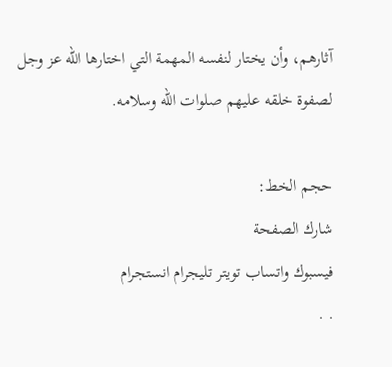آثارهم، وأن يختار لنفسه المهمة التي اختارها الله عز وجل لصفوة خلقه عليهم صلوات الله وسلامه.

حجم الخط:
شارك الصفحة
فيسبوك واتساب تويتر تليجرام انستجرام
. .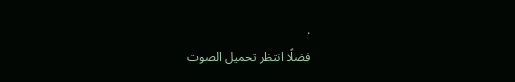.
فضلًا انتظر تحميل الصوت